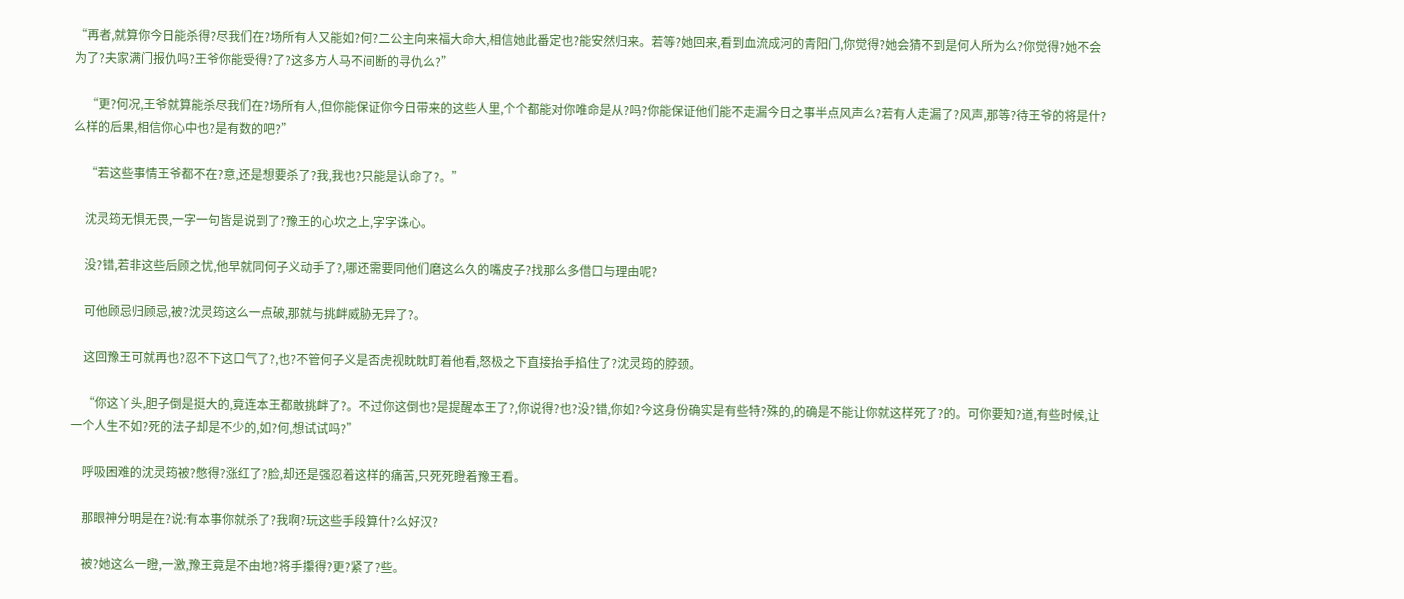“再者,就算你今日能杀得?尽我们在?场所有人又能如?何?二公主向来福大命大,相信她此番定也?能安然归来。若等?她回来,看到血流成河的青阳门,你觉得?她会猜不到是何人所为么?你觉得?她不会为了?夫家满门报仇吗?王爷你能受得?了?这多方人马不间断的寻仇么?”

    “更?何况,王爷就算能杀尽我们在?场所有人,但你能保证你今日带来的这些人里,个个都能对你唯命是从?吗?你能保证他们能不走漏今日之事半点风声么?若有人走漏了?风声,那等?待王爷的将是什?么样的后果,相信你心中也?是有数的吧?”

    “若这些事情王爷都不在?意,还是想要杀了?我,我也?只能是认命了?。”

    沈灵筠无惧无畏,一字一句皆是说到了?豫王的心坎之上,字字诛心。

    没?错,若非这些后顾之忧,他早就同何子义动手了?,哪还需要同他们磨这么久的嘴皮子?找那么多借口与理由呢?

    可他顾忌归顾忌,被?沈灵筠这么一点破,那就与挑衅威胁无异了?。

    这回豫王可就再也?忍不下这口气了?,也?不管何子义是否虎视眈眈盯着他看,怒极之下直接抬手掐住了?沈灵筠的脖颈。

    “你这丫头,胆子倒是挺大的,竟连本王都敢挑衅了?。不过你这倒也?是提醒本王了?,你说得?也?没?错,你如?今这身份确实是有些特?殊的,的确是不能让你就这样死了?的。可你要知?道,有些时候,让一个人生不如?死的法子却是不少的,如?何,想试试吗?”

    呼吸困难的沈灵筠被?憋得?涨红了?脸,却还是强忍着这样的痛苦,只死死瞪着豫王看。

    那眼神分明是在?说:有本事你就杀了?我啊?玩这些手段算什?么好汉?

    被?她这么一瞪,一激,豫王竟是不由地?将手攥得?更?紧了?些。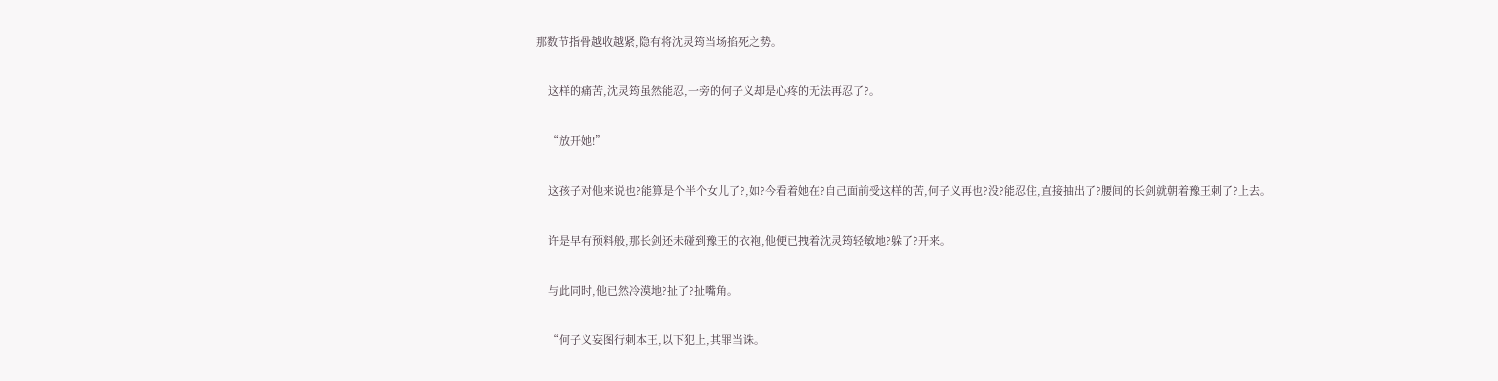那数节指骨越收越紧,隐有将沈灵筠当场掐死之势。

    这样的痛苦,沈灵筠虽然能忍,一旁的何子义却是心疼的无法再忍了?。

    “放开她!”

    这孩子对他来说也?能算是个半个女儿了?,如?今看着她在?自己面前受这样的苦,何子义再也?没?能忍住,直接抽出了?腰间的长剑就朝着豫王刺了?上去。

    许是早有预料般,那长剑还未碰到豫王的衣袍,他便已拽着沈灵筠轻敏地?躲了?开来。

    与此同时,他已然冷漠地?扯了?扯嘴角。

    “何子义妄图行刺本王,以下犯上,其罪当诛。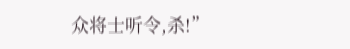众将士听令,杀!”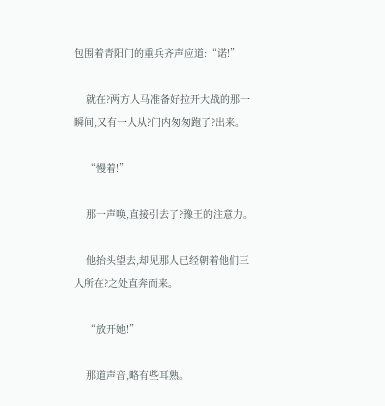包围着青阳门的重兵齐声应道:“诺!”

    就在?两方人马准备好拉开大战的那一瞬间,又有一人从?门内匆匆跑了?出来。

    “慢着!”

    那一声唤,直接引去了?豫王的注意力。

    他抬头望去,却见那人已经朝着他们三人所在?之处直奔而来。

    “放开她!”

    那道声音,略有些耳熟。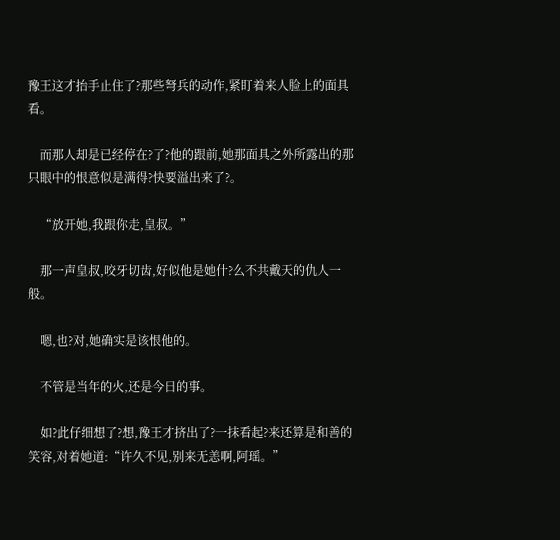豫王这才抬手止住了?那些弩兵的动作,紧盯着来人脸上的面具看。

    而那人却是已经停在?了?他的跟前,她那面具之外所露出的那只眼中的恨意似是满得?快要溢出来了?。

    “放开她,我跟你走,皇叔。”

    那一声皇叔,咬牙切齿,好似他是她什?么不共戴天的仇人一般。

    嗯,也?对,她确实是该恨他的。

    不管是当年的火,还是今日的事。

    如?此仔细想了?想,豫王才挤出了?一抹看起?来还算是和善的笑容,对着她道:“许久不见,别来无恙啊,阿瑶。”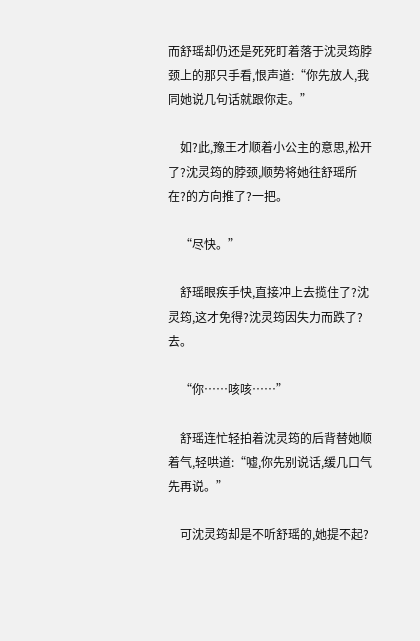而舒瑶却仍还是死死盯着落于沈灵筠脖颈上的那只手看,恨声道:“你先放人,我同她说几句话就跟你走。”

    如?此,豫王才顺着小公主的意思,松开了?沈灵筠的脖颈,顺势将她往舒瑶所在?的方向推了?一把。

    “尽快。”

    舒瑶眼疾手快,直接冲上去揽住了?沈灵筠,这才免得?沈灵筠因失力而跌了?去。

    “你……咳咳……”

    舒瑶连忙轻拍着沈灵筠的后背替她顺着气,轻哄道:“嘘,你先别说话,缓几口气先再说。”

    可沈灵筠却是不听舒瑶的,她提不起?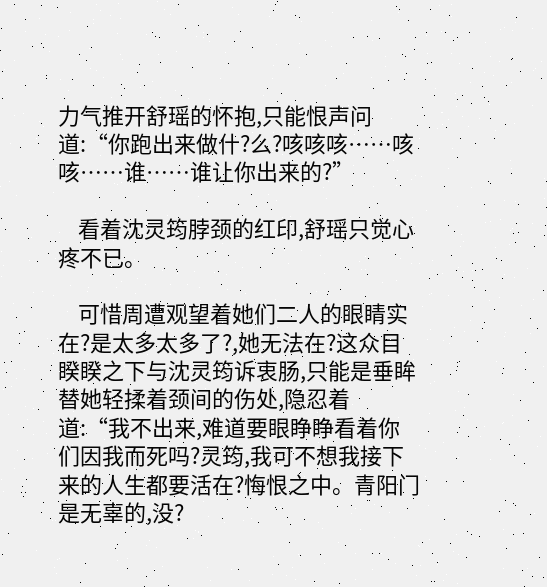力气推开舒瑶的怀抱,只能恨声问道:“你跑出来做什?么?咳咳咳……咳咳……谁……谁让你出来的?”

    看着沈灵筠脖颈的红印,舒瑶只觉心疼不已。

    可惜周遭观望着她们二人的眼睛实在?是太多太多了?,她无法在?这众目睽睽之下与沈灵筠诉衷肠,只能是垂眸替她轻揉着颈间的伤处,隐忍着道:“我不出来,难道要眼睁睁看着你们因我而死吗?灵筠,我可不想我接下来的人生都要活在?悔恨之中。青阳门是无辜的,没?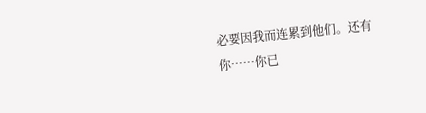必要因我而连累到他们。还有你……你已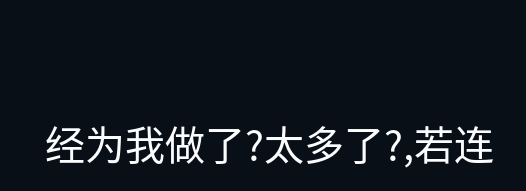经为我做了?太多了?,若连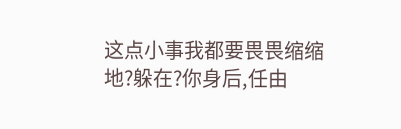这点小事我都要畏畏缩缩地?躲在?你身后,任由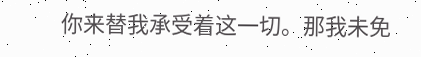你来替我承受着这一切。那我未免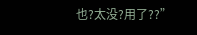也?太没?用了??”